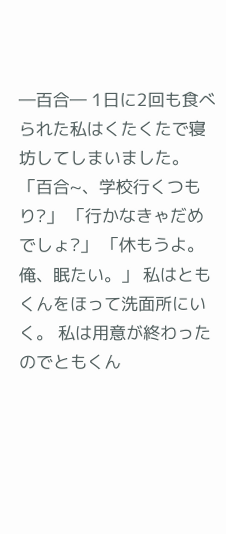―百合― 1日に2回も食べられた私はくたくたで寝坊してしまいました。 「百合~、学校行くつもり?」 「行かなきゃだめでしょ?」 「休もうよ。俺、眠たい。」 私はともくんをほって洗面所にいく。 私は用意が終わったのでともくん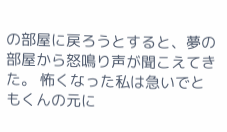の部屋に戻ろうとすると、夢の部屋から怒鳴り声が聞こえてきた。 怖くなった私は急いでともくんの元に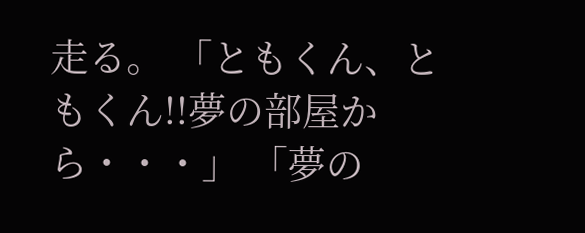走る。 「ともくん、ともくん!!夢の部屋から・・・」 「夢の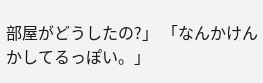部屋がどうしたの?」 「なんかけんかしてるっぽい。」